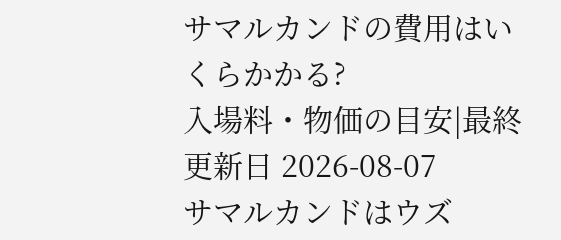サマルカンドの費用はいくらかかる?
入場料・物価の目安|最終更新日 2026-08-07
サマルカンドはウズ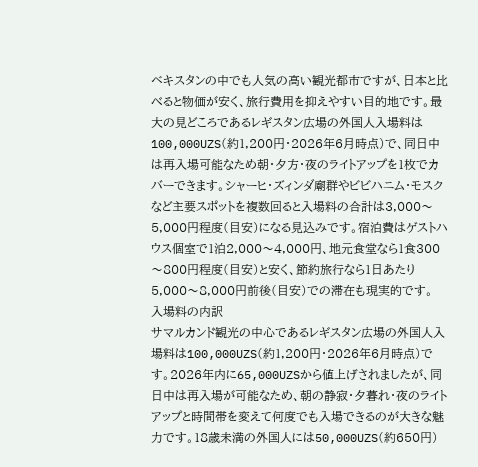ベキスタンの中でも人気の高い観光都市ですが、日本と比べると物価が安く、旅行費用を抑えやすい目的地です。最大の見どころであるレギスタン広場の外国人入場料は100,000UZS(約1,200円・2026年6月時点)で、同日中は再入場可能なため朝・夕方・夜のライトアップを1枚でカバーできます。シャーヒ・ズィンダ廟群やビビハニム・モスクなど主要スポットを複数回ると入場料の合計は3,000〜5,000円程度(目安)になる見込みです。宿泊費はゲストハウス個室で1泊2,000〜4,000円、地元食堂なら1食300〜800円程度(目安)と安く、節約旅行なら1日あたり5,000〜8,000円前後(目安)での滞在も現実的です。
入場料の内訳
サマルカンド観光の中心であるレギスタン広場の外国人入場料は100,000UZS(約1,200円・2026年6月時点)です。2026年内に65,000UZSから値上げされましたが、同日中は再入場が可能なため、朝の静寂・夕暮れ・夜のライトアップと時間帯を変えて何度でも入場できるのが大きな魅力です。18歳未満の外国人には50,000UZS(約650円)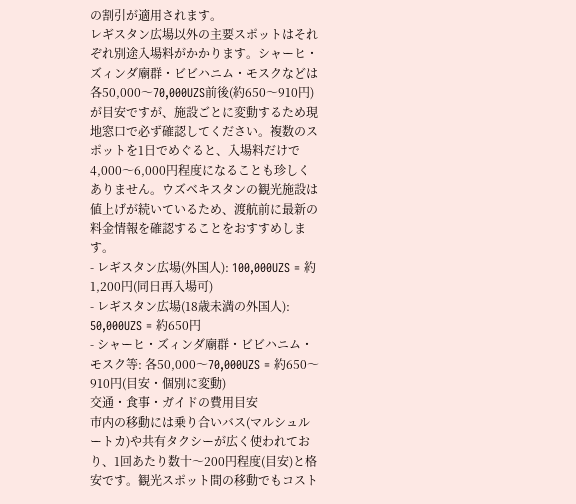の割引が適用されます。
レギスタン広場以外の主要スポットはそれぞれ別途入場料がかかります。シャーヒ・ズィンダ廟群・ビビハニム・モスクなどは各50,000〜70,000UZS前後(約650〜910円)が目安ですが、施設ごとに変動するため現地窓口で必ず確認してください。複数のスポットを1日でめぐると、入場料だけで4,000〜6,000円程度になることも珍しくありません。ウズベキスタンの観光施設は値上げが続いているため、渡航前に最新の料金情報を確認することをおすすめします。
- レギスタン広場(外国人): 100,000UZS = 約1,200円(同日再入場可)
- レギスタン広場(18歳未満の外国人): 50,000UZS = 約650円
- シャーヒ・ズィンダ廟群・ビビハニム・モスク等: 各50,000〜70,000UZS = 約650〜910円(目安・個別に変動)
交通・食事・ガイドの費用目安
市内の移動には乗り合いバス(マルシュルートカ)や共有タクシーが広く使われており、1回あたり数十〜200円程度(目安)と格安です。観光スポット間の移動でもコスト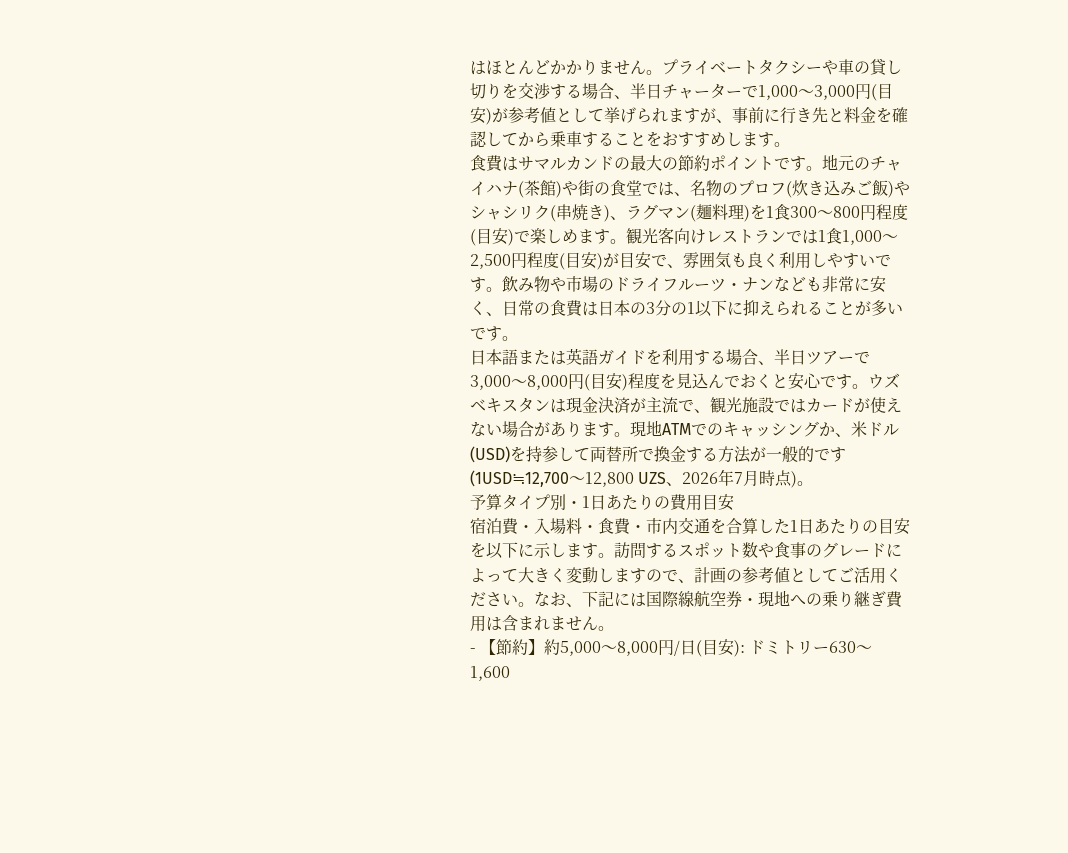はほとんどかかりません。プライベートタクシーや車の貸し切りを交渉する場合、半日チャーターで1,000〜3,000円(目安)が参考値として挙げられますが、事前に行き先と料金を確認してから乗車することをおすすめします。
食費はサマルカンドの最大の節約ポイントです。地元のチャイハナ(茶館)や街の食堂では、名物のプロフ(炊き込みご飯)やシャシリク(串焼き)、ラグマン(麺料理)を1食300〜800円程度(目安)で楽しめます。観光客向けレストランでは1食1,000〜2,500円程度(目安)が目安で、雰囲気も良く利用しやすいです。飲み物や市場のドライフルーツ・ナンなども非常に安く、日常の食費は日本の3分の1以下に抑えられることが多いです。
日本語または英語ガイドを利用する場合、半日ツアーで3,000〜8,000円(目安)程度を見込んでおくと安心です。ウズベキスタンは現金決済が主流で、観光施設ではカードが使えない場合があります。現地ATMでのキャッシングか、米ドル(USD)を持参して両替所で換金する方法が一般的です(1USD≒12,700〜12,800 UZS、2026年7月時点)。
予算タイプ別・1日あたりの費用目安
宿泊費・入場料・食費・市内交通を合算した1日あたりの目安を以下に示します。訪問するスポット数や食事のグレードによって大きく変動しますので、計画の参考値としてご活用ください。なお、下記には国際線航空券・現地への乗り継ぎ費用は含まれません。
- 【節約】約5,000〜8,000円/日(目安): ドミトリー630〜1,600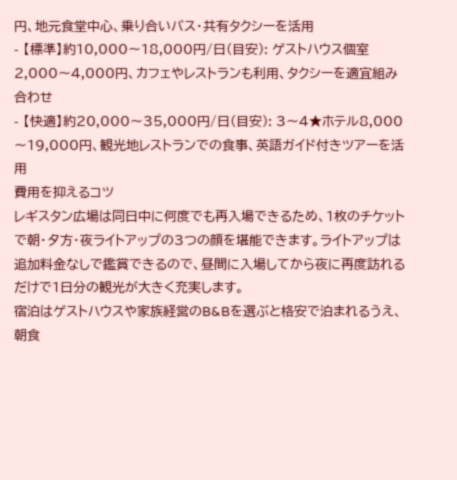円、地元食堂中心、乗り合いバス・共有タクシーを活用
- 【標準】約10,000〜18,000円/日(目安): ゲストハウス個室2,000〜4,000円、カフェやレストランも利用、タクシーを適宜組み合わせ
- 【快適】約20,000〜35,000円/日(目安): 3〜4★ホテル8,000〜19,000円、観光地レストランでの食事、英語ガイド付きツアーを活用
費用を抑えるコツ
レギスタン広場は同日中に何度でも再入場できるため、1枚のチケットで朝・夕方・夜ライトアップの3つの顔を堪能できます。ライトアップは追加料金なしで鑑賞できるので、昼間に入場してから夜に再度訪れるだけで1日分の観光が大きく充実します。
宿泊はゲストハウスや家族経営のB&Bを選ぶと格安で泊まれるうえ、朝食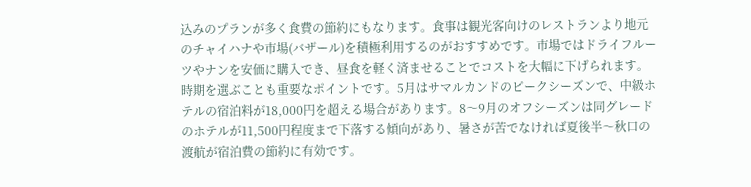込みのプランが多く食費の節約にもなります。食事は観光客向けのレストランより地元のチャイハナや市場(バザール)を積極利用するのがおすすめです。市場ではドライフルーツやナンを安価に購入でき、昼食を軽く済ませることでコストを大幅に下げられます。
時期を選ぶことも重要なポイントです。5月はサマルカンドのピークシーズンで、中級ホテルの宿泊料が18,000円を超える場合があります。8〜9月のオフシーズンは同グレードのホテルが11,500円程度まで下落する傾向があり、暑さが苦でなければ夏後半〜秋口の渡航が宿泊費の節約に有効です。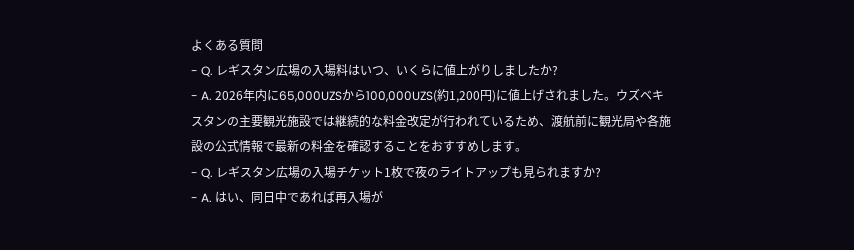よくある質問
- Q. レギスタン広場の入場料はいつ、いくらに値上がりしましたか?
- A. 2026年内に65,000UZSから100,000UZS(約1,200円)に値上げされました。ウズベキスタンの主要観光施設では継続的な料金改定が行われているため、渡航前に観光局や各施設の公式情報で最新の料金を確認することをおすすめします。
- Q. レギスタン広場の入場チケット1枚で夜のライトアップも見られますか?
- A. はい、同日中であれば再入場が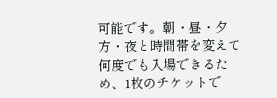可能です。朝・昼・夕方・夜と時間帯を変えて何度でも入場できるため、1枚のチケットで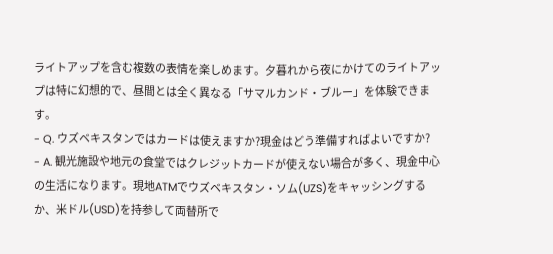ライトアップを含む複数の表情を楽しめます。夕暮れから夜にかけてのライトアップは特に幻想的で、昼間とは全く異なる「サマルカンド・ブルー」を体験できます。
- Q. ウズベキスタンではカードは使えますか?現金はどう準備すればよいですか?
- A. 観光施設や地元の食堂ではクレジットカードが使えない場合が多く、現金中心の生活になります。現地ATMでウズベキスタン・ソム(UZS)をキャッシングするか、米ドル(USD)を持参して両替所で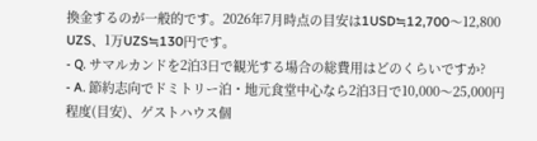換金するのが一般的です。2026年7月時点の目安は1USD≒12,700〜12,800 UZS、1万UZS≒130円です。
- Q. サマルカンドを2泊3日で観光する場合の総費用はどのくらいですか?
- A. 節約志向でドミトリー泊・地元食堂中心なら2泊3日で10,000〜25,000円程度(目安)、ゲストハウス個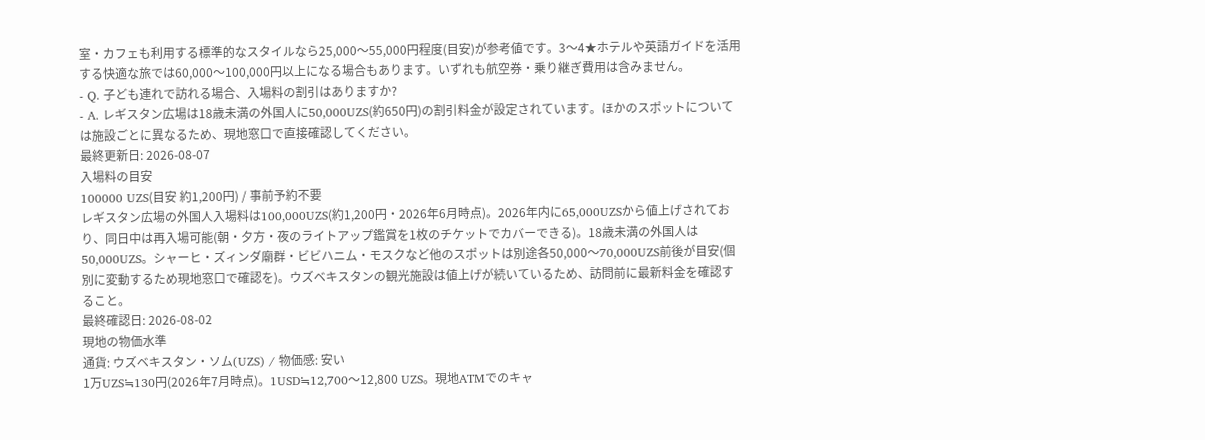室・カフェも利用する標準的なスタイルなら25,000〜55,000円程度(目安)が参考値です。3〜4★ホテルや英語ガイドを活用する快適な旅では60,000〜100,000円以上になる場合もあります。いずれも航空券・乗り継ぎ費用は含みません。
- Q. 子ども連れで訪れる場合、入場料の割引はありますか?
- A. レギスタン広場は18歳未満の外国人に50,000UZS(約650円)の割引料金が設定されています。ほかのスポットについては施設ごとに異なるため、現地窓口で直接確認してください。
最終更新日: 2026-08-07
入場料の目安
100000 UZS(目安 約1,200円) / 事前予約不要
レギスタン広場の外国人入場料は100,000UZS(約1,200円・2026年6月時点)。2026年内に65,000UZSから値上げされており、同日中は再入場可能(朝・夕方・夜のライトアップ鑑賞を1枚のチケットでカバーできる)。18歳未満の外国人は50,000UZS。シャーヒ・ズィンダ廟群・ビビハニム・モスクなど他のスポットは別途各50,000〜70,000UZS前後が目安(個別に変動するため現地窓口で確認を)。ウズベキスタンの観光施設は値上げが続いているため、訪問前に最新料金を確認すること。
最終確認日: 2026-08-02
現地の物価水準
通貨: ウズベキスタン・ソム(UZS) / 物価感: 安い
1万UZS≒130円(2026年7月時点)。1USD≒12,700〜12,800 UZS。現地ATMでのキャ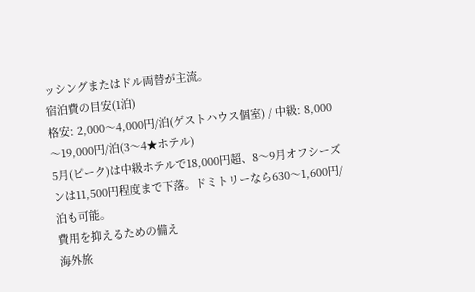ッシングまたはドル両替が主流。
宿泊費の目安(1泊)
格安: 2,000〜4,000円/泊(ゲストハウス個室) / 中級: 8,000〜19,000円/泊(3〜4★ホテル)
5月(ピーク)は中級ホテルで18,000円超、8〜9月オフシーズンは11,500円程度まで下落。ドミトリーなら630〜1,600円/泊も可能。
費用を抑えるための備え
海外旅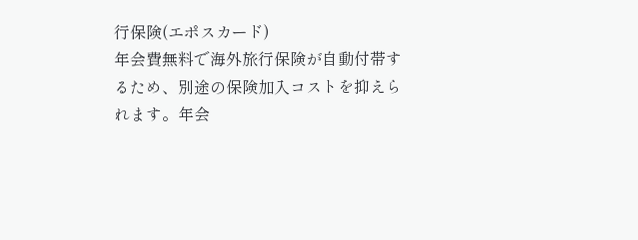行保険(エポスカード)
年会費無料で海外旅行保険が自動付帯するため、別途の保険加入コストを抑えられます。年会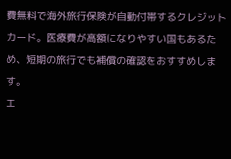費無料で海外旅行保険が自動付帯するクレジットカード。医療費が高額になりやすい国もあるため、短期の旅行でも補償の確認をおすすめします。
エ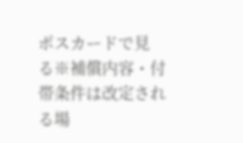ポスカードで見る※補償内容・付帯条件は改定される場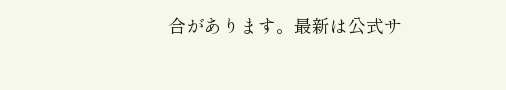合があります。最新は公式サ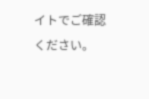イトでご確認ください。